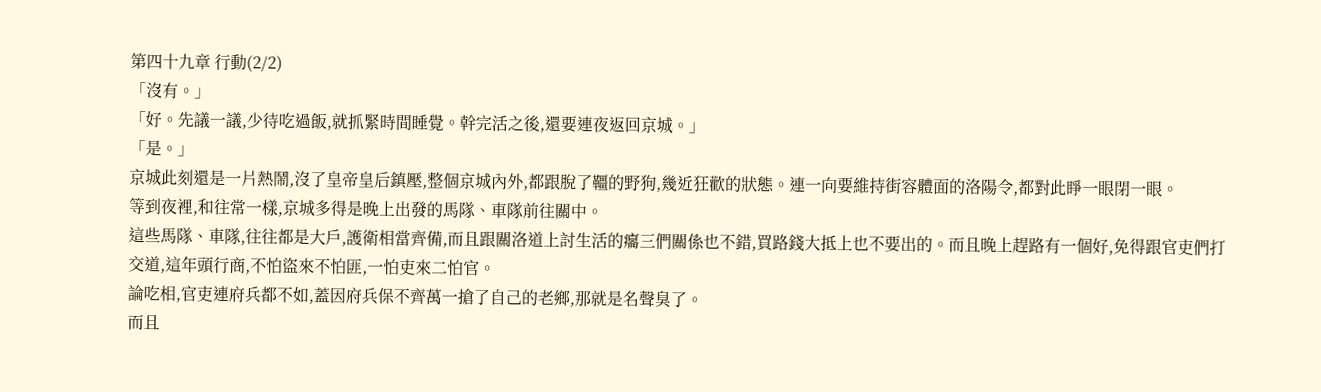第四十九章 行動(2/2)
「沒有。」
「好。先議一議,少待吃過飯,就抓緊時間睡覺。幹完活之後,還要連夜返回京城。」
「是。」
京城此刻還是一片熱鬧,沒了皇帝皇后鎮壓,整個京城內外,都跟脫了韁的野狗,幾近狂歡的狀態。連一向要維持街容體面的洛陽令,都對此睜一眼閉一眼。
等到夜裡,和往常一樣,京城多得是晚上出發的馬隊、車隊前往關中。
這些馬隊、車隊,往往都是大戶,護衛相當齊備,而且跟關洛道上討生活的癟三們關係也不錯,買路錢大抵上也不要出的。而且晚上趕路有一個好,免得跟官吏們打交道,這年頭行商,不怕盜來不怕匪,一怕吏來二怕官。
論吃相,官吏連府兵都不如,蓋因府兵保不齊萬一搶了自己的老鄉,那就是名聲臭了。
而且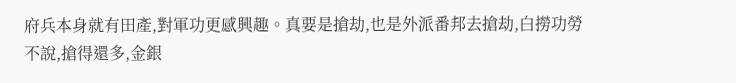府兵本身就有田產,對軍功更感興趣。真要是搶劫,也是外派番邦去搶劫,白撈功勞不說,搶得還多,金銀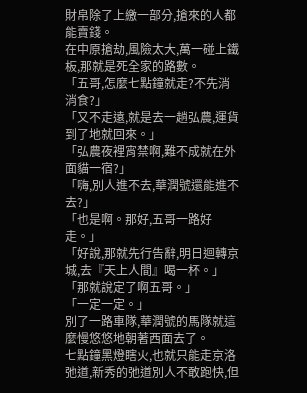財帛除了上繳一部分,搶來的人都能賣錢。
在中原搶劫,風險太大,萬一碰上鐵板,那就是死全家的路數。
「五哥,怎麼七點鐘就走?不先消消食?」
「又不走遠,就是去一趟弘農,運貨到了地就回來。」
「弘農夜裡宵禁啊,難不成就在外面貓一宿?」
「嗨,別人進不去,華潤號還能進不去?」
「也是啊。那好,五哥一路好走。」
「好說,那就先行告辭,明日迴轉京城,去『天上人間』喝一杯。」
「那就說定了啊五哥。」
「一定一定。」
別了一路車隊,華潤號的馬隊就這麼慢悠悠地朝著西面去了。
七點鐘黑燈瞎火,也就只能走京洛弛道,新秀的弛道別人不敢跑快,但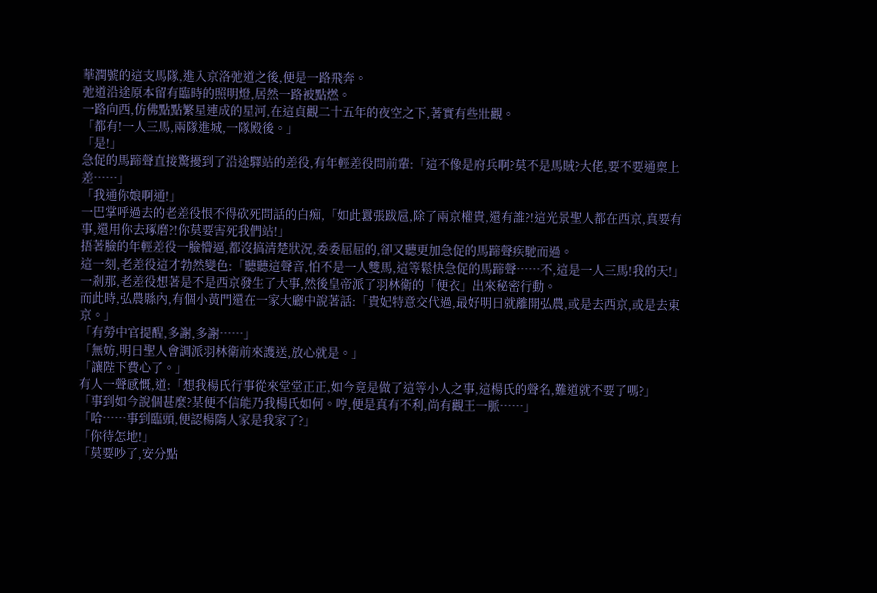華潤號的這支馬隊,進入京洛弛道之後,便是一路飛奔。
弛道沿途原本留有臨時的照明燈,居然一路被點燃。
一路向西,仿佛點點繁星連成的星河,在這貞觀二十五年的夜空之下,著實有些壯觀。
「都有!一人三馬,兩隊進城,一隊殿後。」
「是!」
急促的馬蹄聲直接驚擾到了沿途驛站的差役,有年輕差役問前輩:「這不像是府兵啊?莫不是馬賊?大佬,要不要通稟上差……」
「我通你娘啊通!」
一巴掌呼過去的老差役恨不得砍死問話的白痴,「如此囂張跋扈,除了兩京權貴,還有誰?!這光景聖人都在西京,真要有事,還用你去琢磨?!你莫要害死我們站!」
捂著臉的年輕差役一臉懵逼,都沒搞清楚狀況,委委屈屈的,卻又聽更加急促的馬蹄聲疾馳而過。
這一刻,老差役這才勃然變色:「聽聽這聲音,怕不是一人雙馬,這等鬆快急促的馬蹄聲……不,這是一人三馬!我的天!」
一剎那,老差役想著是不是西京發生了大事,然後皇帝派了羽林衛的「便衣」出來秘密行動。
而此時,弘農縣內,有個小黃門還在一家大廳中說著話:「貴妃特意交代過,最好明日就離開弘農,或是去西京,或是去東京。」
「有勞中官提醒,多謝,多謝……」
「無妨,明日聖人會調派羽林衛前來護送,放心就是。」
「讓陛下費心了。」
有人一聲感慨,道:「想我楊氏行事從來堂堂正正,如今竟是做了這等小人之事,這楊氏的聲名,難道就不要了嗎?」
「事到如今說個甚麼?某便不信能乃我楊氏如何。哼,便是真有不利,尚有觀王一脈……」
「哈……事到臨頭,便認楊隋人家是我家了?」
「你待怎地!」
「莫要吵了,安分點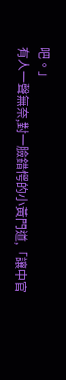吧。」
有人一聲無奈,對一臉錯愕的小黃門道,「讓中官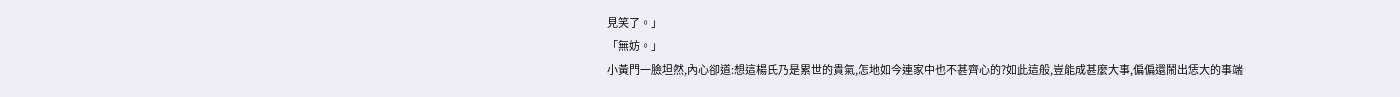見笑了。」
「無妨。」
小黃門一臉坦然,內心卻道:想這楊氏乃是累世的貴氣,怎地如今連家中也不甚齊心的?如此這般,豈能成甚麼大事,偏偏還鬧出恁大的事端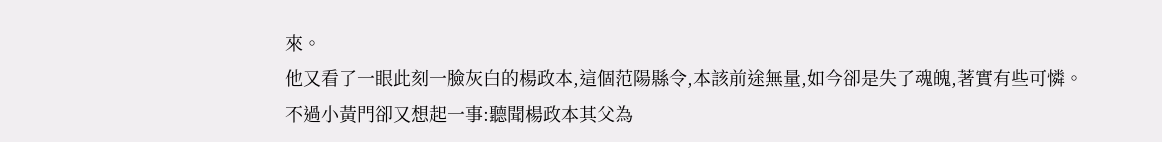來。
他又看了一眼此刻一臉灰白的楊政本,這個范陽縣令,本該前途無量,如今卻是失了魂魄,著實有些可憐。
不過小黃門卻又想起一事:聽聞楊政本其父為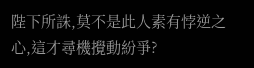陛下所誅,莫不是此人素有悖逆之心,這才尋機攪動紛爭?